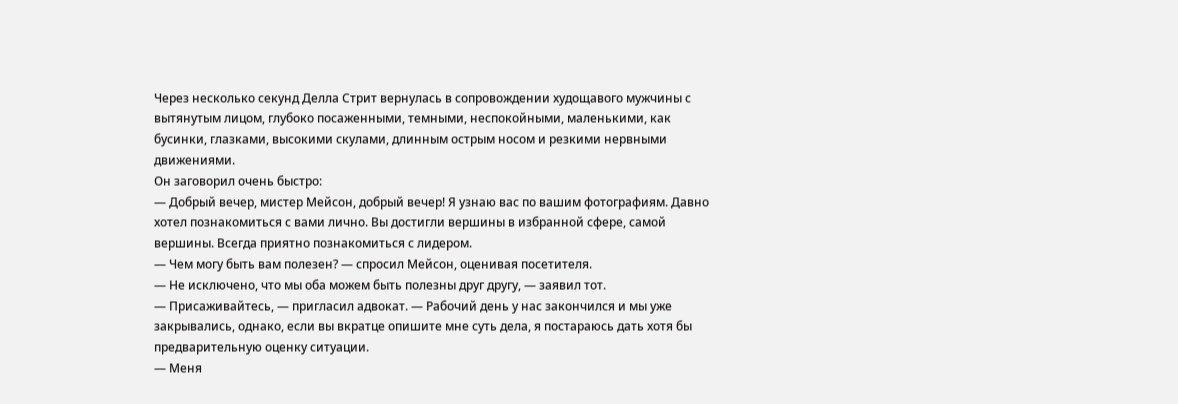Через несколько секунд Делла Стрит вернулась в сопровождении худощавого мужчины с вытянутым лицом, глубоко посаженными, темными, неспокойными, маленькими, как бусинки, глазками, высокими скулами, длинным острым носом и резкими нервными движениями.
Он заговорил очень быстро:
— Добрый вечер, мистер Мейсон, добрый вечер! Я узнаю вас по вашим фотографиям. Давно хотел познакомиться с вами лично. Вы достигли вершины в избранной сфере, самой вершины. Всегда приятно познакомиться с лидером.
— Чем могу быть вам полезен? — спросил Мейсон, оценивая посетителя.
— Не исключено, что мы оба можем быть полезны друг другу, — заявил тот.
— Присаживайтесь, — пригласил адвокат. — Рабочий день у нас закончился и мы уже закрывались, однако, если вы вкратце опишите мне суть дела, я постараюсь дать хотя бы предварительную оценку ситуации.
— Меня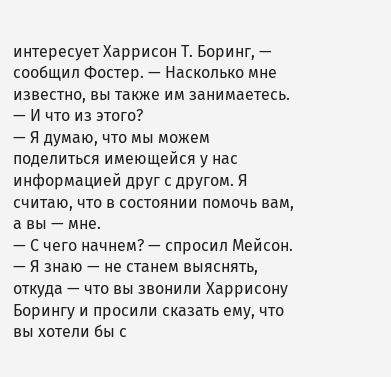интересует Харрисон Т. Боринг, — сообщил Фостер. — Насколько мне известно, вы также им занимаетесь.
— И что из этого?
— Я думаю, что мы можем поделиться имеющейся у нас информацией друг с другом. Я считаю, что в состоянии помочь вам, а вы — мне.
— С чего начнем? — спросил Мейсон.
— Я знаю — не станем выяснять, откуда — что вы звонили Харрисону Борингу и просили сказать ему, что вы хотели бы с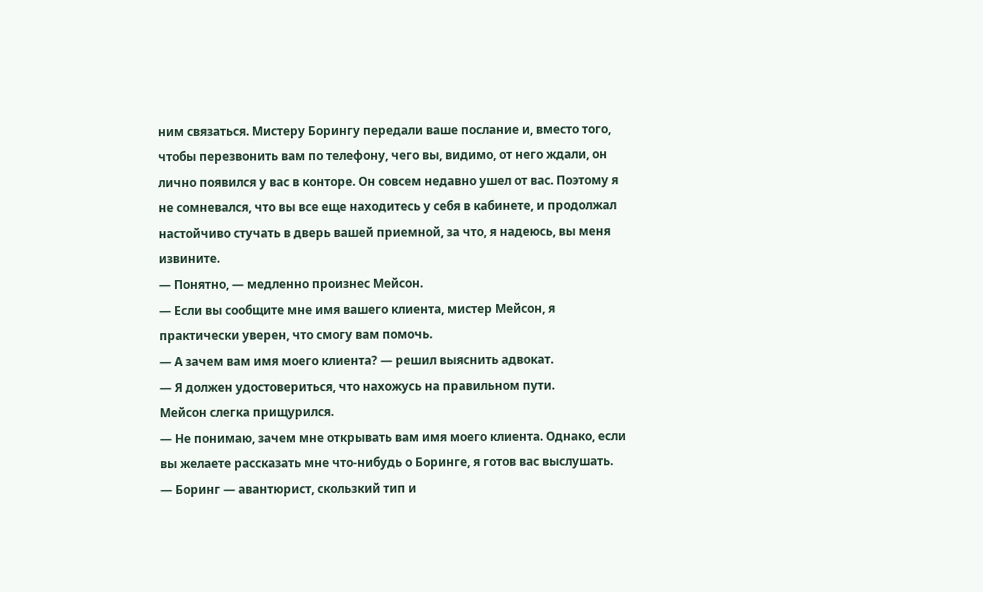ним связаться. Мистеру Борингу передали ваше послание и, вместо того, чтобы перезвонить вам по телефону, чего вы, видимо, от него ждали, он лично появился у вас в конторе. Он совсем недавно ушел от вас. Поэтому я не сомневался, что вы все еще находитесь у себя в кабинете, и продолжал настойчиво стучать в дверь вашей приемной, за что, я надеюсь, вы меня извините.
— Понятно, — медленно произнес Мейсон.
— Если вы сообщите мне имя вашего клиента, мистер Мейсон, я практически уверен, что смогу вам помочь.
— А зачем вам имя моего клиента? — решил выяснить адвокат.
— Я должен удостовериться, что нахожусь на правильном пути.
Мейсон слегка прищурился.
— Не понимаю, зачем мне открывать вам имя моего клиента. Однако, если вы желаете рассказать мне что-нибудь о Боринге, я готов вас выслушать.
— Боринг — авантюрист, скользкий тип и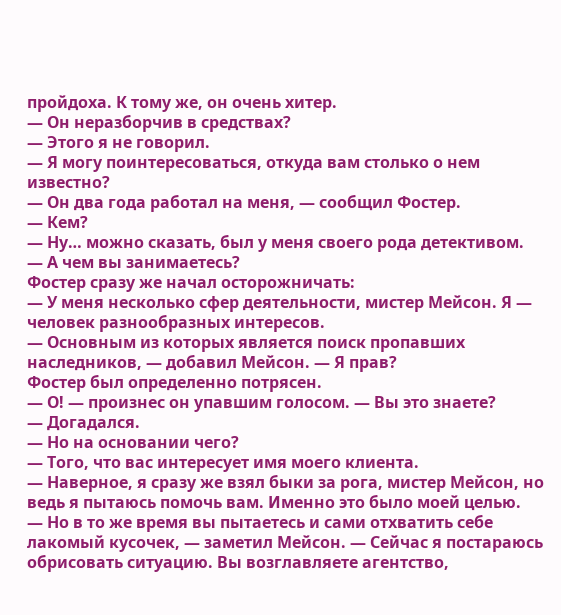пройдоха. К тому же, он очень хитер.
— Он неразборчив в средствах?
— Этого я не говорил.
— Я могу поинтересоваться, откуда вам столько о нем известно?
— Он два года работал на меня, — сообщил Фостер.
— Кем?
— Ну… можно сказать, был у меня своего рода детективом.
— А чем вы занимаетесь?
Фостер сразу же начал осторожничать:
— У меня несколько сфер деятельности, мистер Мейсон. Я — человек разнообразных интересов.
— Основным из которых является поиск пропавших наследников, — добавил Мейсон. — Я прав?
Фостер был определенно потрясен.
— О! — произнес он упавшим голосом. — Вы это знаете?
— Догадался.
— Но на основании чего?
— Того, что вас интересует имя моего клиента.
— Наверное, я сразу же взял быки за рога, мистер Мейсон, но ведь я пытаюсь помочь вам. Именно это было моей целью.
— Но в то же время вы пытаетесь и сами отхватить себе лакомый кусочек, — заметил Мейсон. — Сейчас я постараюсь обрисовать ситуацию. Вы возглавляете агентство,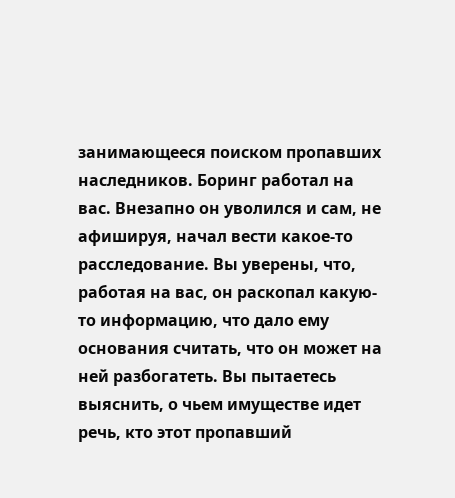занимающееся поиском пропавших наследников. Боринг работал на вас. Внезапно он уволился и сам, не афишируя, начал вести какое-то расследование. Вы уверены, что, работая на вас, он раскопал какую-то информацию, что дало ему основания считать, что он может на ней разбогатеть. Вы пытаетесь выяснить, о чьем имуществе идет речь, кто этот пропавший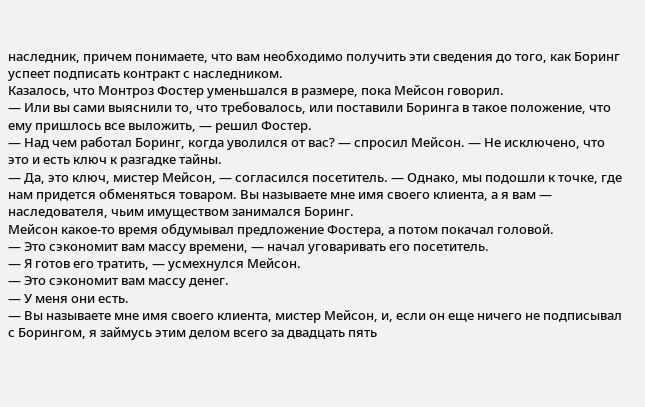наследник, причем понимаете, что вам необходимо получить эти сведения до того, как Боринг успеет подписать контракт с наследником.
Казалось, что Монтроз Фостер уменьшался в размере, пока Мейсон говорил.
— Или вы сами выяснили то, что требовалось, или поставили Боринга в такое положение, что ему пришлось все выложить, — решил Фостер.
— Над чем работал Боринг, когда уволился от вас? — спросил Мейсон. — Не исключено, что это и есть ключ к разгадке тайны.
— Да, это ключ, мистер Мейсон, — согласился посетитель. — Однако, мы подошли к точке, где нам придется обменяться товаром. Вы называете мне имя своего клиента, а я вам — наследователя, чьим имуществом занимался Боринг.
Мейсон какое-то время обдумывал предложение Фостера, а потом покачал головой.
— Это сэкономит вам массу времени, — начал уговаривать его посетитель.
— Я готов его тратить, — усмехнулся Мейсон.
— Это сэкономит вам массу денег.
— У меня они есть.
— Вы называете мне имя своего клиента, мистер Мейсон, и, если он еще ничего не подписывал с Борингом, я займусь этим делом всего за двадцать пять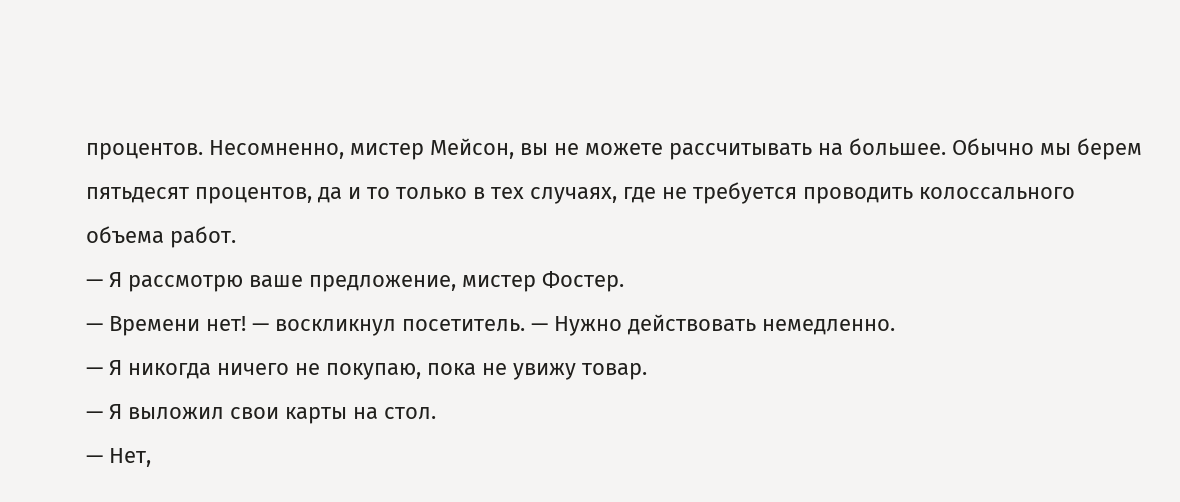процентов. Несомненно, мистер Мейсон, вы не можете рассчитывать на большее. Обычно мы берем пятьдесят процентов, да и то только в тех случаях, где не требуется проводить колоссального объема работ.
— Я рассмотрю ваше предложение, мистер Фостер.
— Времени нет! — воскликнул посетитель. — Нужно действовать немедленно.
— Я никогда ничего не покупаю, пока не увижу товар.
— Я выложил свои карты на стол.
— Нет,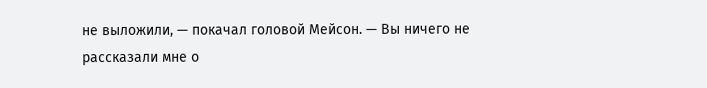не выложили, — покачал головой Мейсон. — Вы ничего не рассказали мне о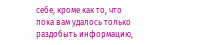себе, кроме как то, что пока вам удалось только раздобыть информацию,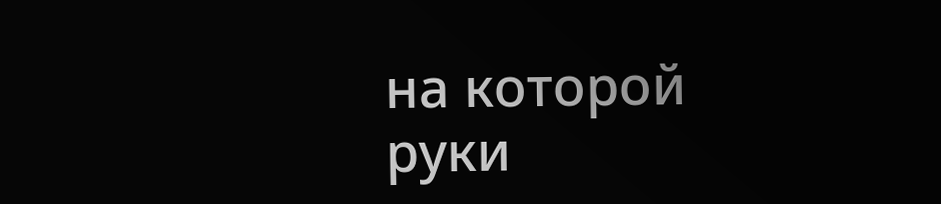на которой руки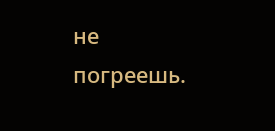не погреешь.